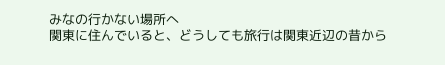みなの行かない場所へ
関東に住んでいると、どうしても旅行は関東近辺の昔から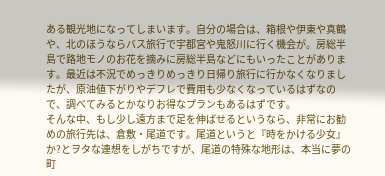ある観光地になってしまいます。自分の場合は、箱根や伊東や真鶴や、北のほうならバス旅行で宇都宮や鬼怒川に行く機会が。房総半島で路地モノのお花を摘みに房総半島などにもいったことがあります。最近は不況でめっきりめっきり日帰り旅行に行かなくなりましたが、原油値下がりやデフレで費用も少なくなっているはずなので、調べてみるとかなりお得なプランもあるはずです。
そんな中、もし少し遠方まで足を伸ばせるというなら、非常にお勧めの旅行先は、倉敷・尾道です。尾道というと『時をかける少女』か?とヲタな連想をしがちですが、尾道の特殊な地形は、本当に夢の町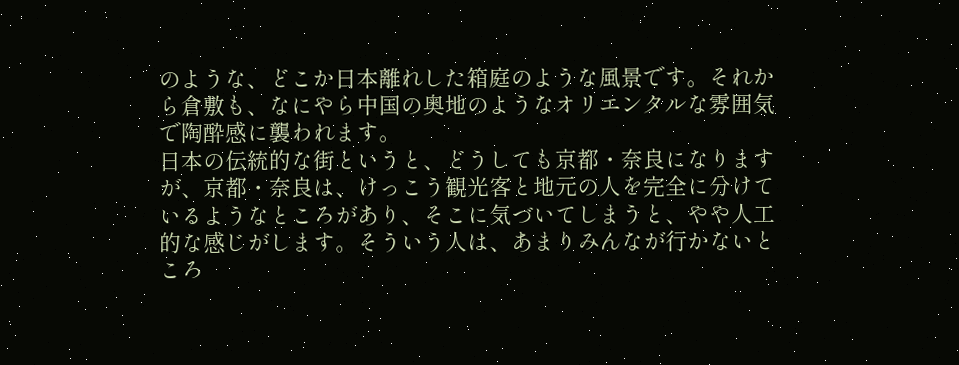のような、どこか日本離れした箱庭のような風景です。それから倉敷も、なにやら中国の奥地のようなオリエンタルな雰囲気で陶酔感に襲われます。
日本の伝統的な街というと、どうしても京都・奈良になりますが、京都・奈良は、けっこう観光客と地元の人を完全に分けているようなところがあり、そこに気づいてしまうと、やや人工的な感じがします。そういう人は、あまりみんなが行かないところ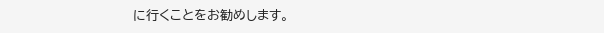に行くことをお勧めします。